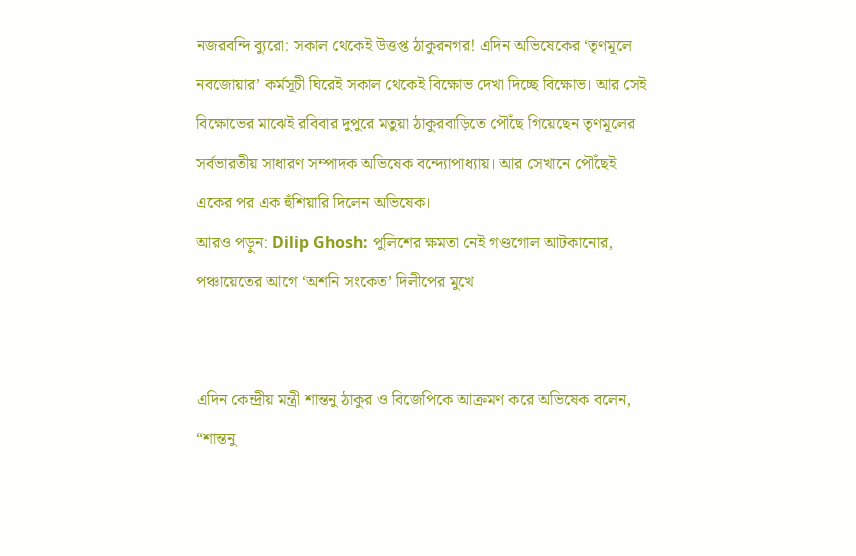নজরবন্দি ব্যুরো: সকাল থেকেই উত্তপ্ত ঠাকুরনগর! এদিন অভিষেকের ‘তৃণমূলে নবজোয়ার’ কর্মসূচী ঘিরেই সকাল থেকেই বিক্ষোভ দেখা দিচ্ছে বিক্ষোভ। আর সেই বিক্ষোভের মাঝেই রবিবার দুপুরে মতুয়া ঠাকুরবাড়িতে পৌঁছে গিয়েছেন তৃণমূলের সর্বভারতীয় সাধারণ সম্পাদক অভিষেক বন্দ্যোপাধ্যায়। আর সেখানে পৌঁছেই একের পর এক হুঁশিয়ারি দিলেন অভিষেক।
আরও পড়ুন: Dilip Ghosh: পুলিশের ক্ষমতা নেই গণ্ডগোল আটকানোর, পঞ্চায়েতের আগে ‘অশনি সংকেত’ দিলীপের মুখে


এদিন কেন্দ্রীয় মন্ত্রী শান্তনু ঠাকুর ও বিজেপিকে আক্রমণ করে অভিষেক বলেন, “শান্তনু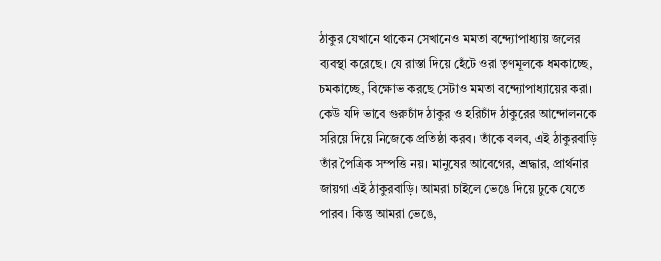ঠাকুর যেখানে থাকেন সেখানেও মমতা বন্দ্যোপাধ্যায় জলের ব্যবস্থা করেছে। যে রাস্তা দিয়ে হেঁটে ওরা তৃণমূলকে ধমকাচ্ছে, চমকাচ্ছে, বিক্ষোভ করছে সেটাও মমতা বন্দ্যোপাধ্যায়ের করা। কেউ যদি ভাবে গুরুচাঁদ ঠাকুর ও হরিচাঁদ ঠাকুরের আন্দোলনকে সরিয়ে দিয়ে নিজেকে প্রতিষ্ঠা করব। তাঁকে বলব, এই ঠাকুরবাড়ি তাঁর পৈত্রিক সম্পত্তি নয়। মানুষের আবেগের, শ্রদ্ধার, প্রার্থনার জায়গা এই ঠাকুরবাড়ি। আমরা চাইলে ভেঙে দিয়ে ঢুকে যেতে পারব। কিন্তু আমরা ভেঙে,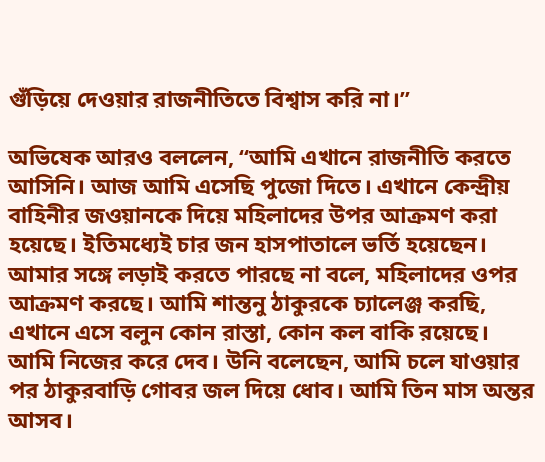গুঁড়িয়ে দেওয়ার রাজনীতিতে বিশ্বাস করি না।”

অভিষেক আরও বললেন, “আমি এখানে রাজনীতি করতে আসিনি। আজ আমি এসেছি পুজো দিতে। এখানে কেন্দ্রীয় বাহিনীর জওয়ানকে দিয়ে মহিলাদের উপর আক্রমণ করা হয়েছে। ইতিমধ্যেই চার জন হাসপাতালে ভর্তি হয়েছেন। আমার সঙ্গে লড়াই করতে পারছে না বলে, মহিলাদের ওপর আক্রমণ করছে। আমি শান্তনু ঠাকুরকে চ্যালেঞ্জ করছি, এখানে এসে বলুন কোন রাস্তা, কোন কল বাকি রয়েছে। আমি নিজের করে দেব। উনি বলেছেন, আমি চলে যাওয়ার পর ঠাকুরবাড়ি গোবর জল দিয়ে ধোব। আমি তিন মাস অন্তর আসব।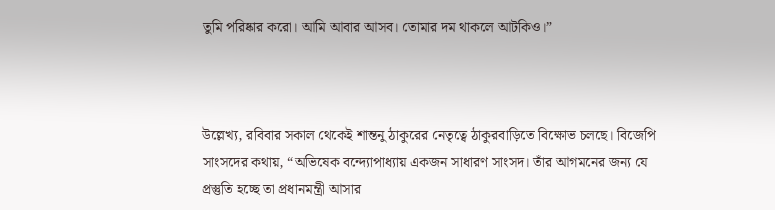তুমি পরিষ্কার করো। আমি আবার আসব। তোমার দম থাকলে আটকিও।”



উল্লেখ্য, রবিবার সকাল থেকেই শান্তনু ঠাকুরের নেতৃত্বে ঠাকুরবাড়িতে বিক্ষোভ চলছে। বিজেপি সাংসদের কথায়, “অভিষেক বন্দ্যোপাধ্যায় একজন সাধারণ সাংসদ। তাঁর আগমনের জন্য যে প্রস্তুতি হচ্ছে তা প্রধানমন্ত্রী আসার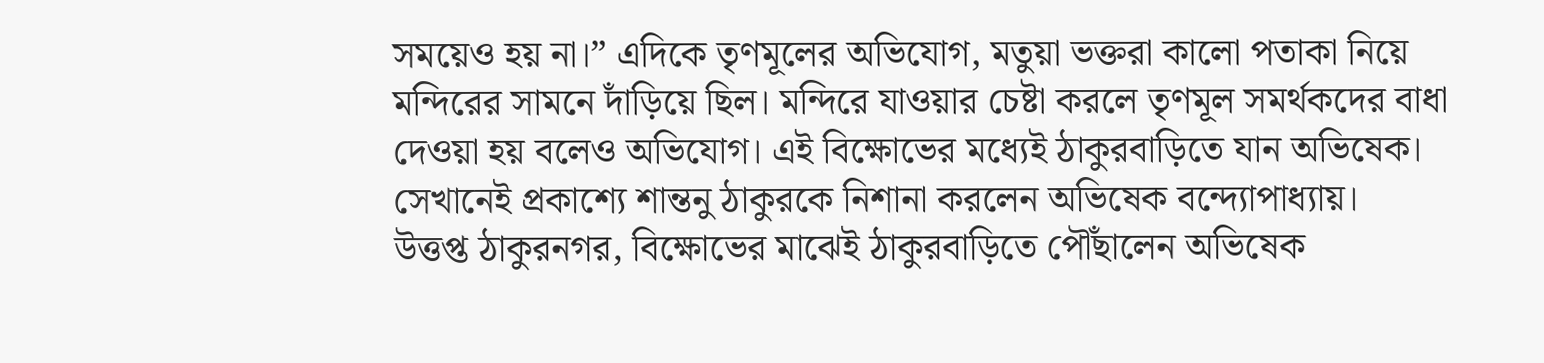সময়েও হয় না।” এদিকে তৃণমূলের অভিযোগ, মতুয়া ভক্তরা কালো পতাকা নিয়ে মন্দিরের সামনে দাঁড়িয়ে ছিল। মন্দিরে যাওয়ার চেষ্টা করলে তৃণমূল সমর্থকদের বাধা দেওয়া হয় বলেও অভিযোগ। এই বিক্ষোভের মধ্যেই ঠাকুরবাড়িতে যান অভিষেক। সেখানেই প্রকাশ্যে শান্তনু ঠাকুরকে নিশানা করলেন অভিষেক বন্দ্যোপাধ্যায়।
উত্তপ্ত ঠাকুরনগর, বিক্ষোভের মাঝেই ঠাকুরবাড়িতে পৌঁছালেন অভিষেক